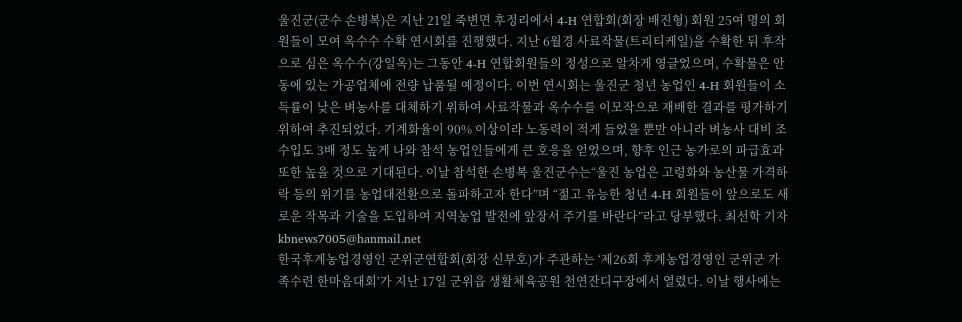울진군(군수 손병복)은 지난 21일 죽변면 후정리에서 4-H 연합회(회장 배진형) 회원 25여 명의 회원들이 모여 옥수수 수확 연시회를 진행했다. 지난 6월경 사료작물(트리티케일)을 수확한 뒤 후작으로 심은 옥수수(강일옥)는 그동안 4-H 연합회원들의 정성으로 알차게 영글었으며, 수확물은 안동에 있는 가공업체에 전량 납품될 예정이다. 이번 연시회는 울진군 청년 농업인 4-H 회원들이 소득률이 낮은 벼농사를 대체하기 위하여 사료작물과 옥수수를 이모작으로 재배한 결과를 평가하기 위하여 추진되었다. 기계화율이 90% 이상이라 노동력이 적게 들었을 뿐만 아니라 벼농사 대비 조수입도 3배 정도 높게 나와 참석 농업인들에게 큰 호응을 얻었으며, 향후 인근 농가로의 파급효과 또한 높을 것으로 기대된다. 이날 참석한 손병복 울진군수는“울진 농업은 고령화와 농산물 가격하락 등의 위기를 농업대전환으로 돌파하고자 한다”며 “젊고 유능한 청년 4-H 회원들이 앞으로도 새로운 작목과 기술을 도입하여 지역농업 발전에 앞장서 주기를 바란다”라고 당부했다. 최선학 기자 kbnews7005@hanmail.net
한국후계농업경영인 군위군연합회(회장 신부호)가 주관하는 ‘제26회 후계농업경영인 군위군 가족수련 한마음대회’가 지난 17일 군위읍 생활체육공원 천연잔디구장에서 열렸다. 이날 행사에는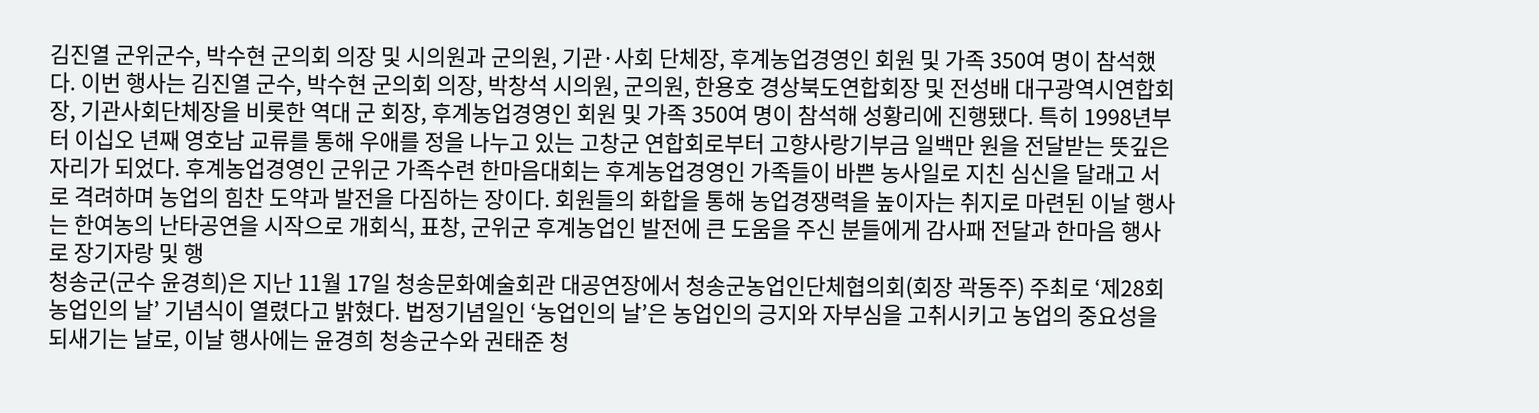김진열 군위군수, 박수현 군의회 의장 및 시의원과 군의원, 기관·사회 단체장, 후계농업경영인 회원 및 가족 350여 명이 참석했다. 이번 행사는 김진열 군수, 박수현 군의회 의장, 박창석 시의원, 군의원, 한용호 경상북도연합회장 및 전성배 대구광역시연합회장, 기관사회단체장을 비롯한 역대 군 회장, 후계농업경영인 회원 및 가족 350여 명이 참석해 성황리에 진행됐다. 특히 1998년부터 이십오 년째 영호남 교류를 통해 우애를 정을 나누고 있는 고창군 연합회로부터 고향사랑기부금 일백만 원을 전달받는 뜻깊은 자리가 되었다. 후계농업경영인 군위군 가족수련 한마음대회는 후계농업경영인 가족들이 바쁜 농사일로 지친 심신을 달래고 서로 격려하며 농업의 힘찬 도약과 발전을 다짐하는 장이다. 회원들의 화합을 통해 농업경쟁력을 높이자는 취지로 마련된 이날 행사는 한여농의 난타공연을 시작으로 개회식, 표창, 군위군 후계농업인 발전에 큰 도움을 주신 분들에게 감사패 전달과 한마음 행사로 장기자랑 및 행
청송군(군수 윤경희)은 지난 11월 17일 청송문화예술회관 대공연장에서 청송군농업인단체협의회(회장 곽동주) 주최로 ‘제28회 농업인의 날’ 기념식이 열렸다고 밝혔다. 법정기념일인 ‘농업인의 날’은 농업인의 긍지와 자부심을 고취시키고 농업의 중요성을 되새기는 날로, 이날 행사에는 윤경희 청송군수와 권태준 청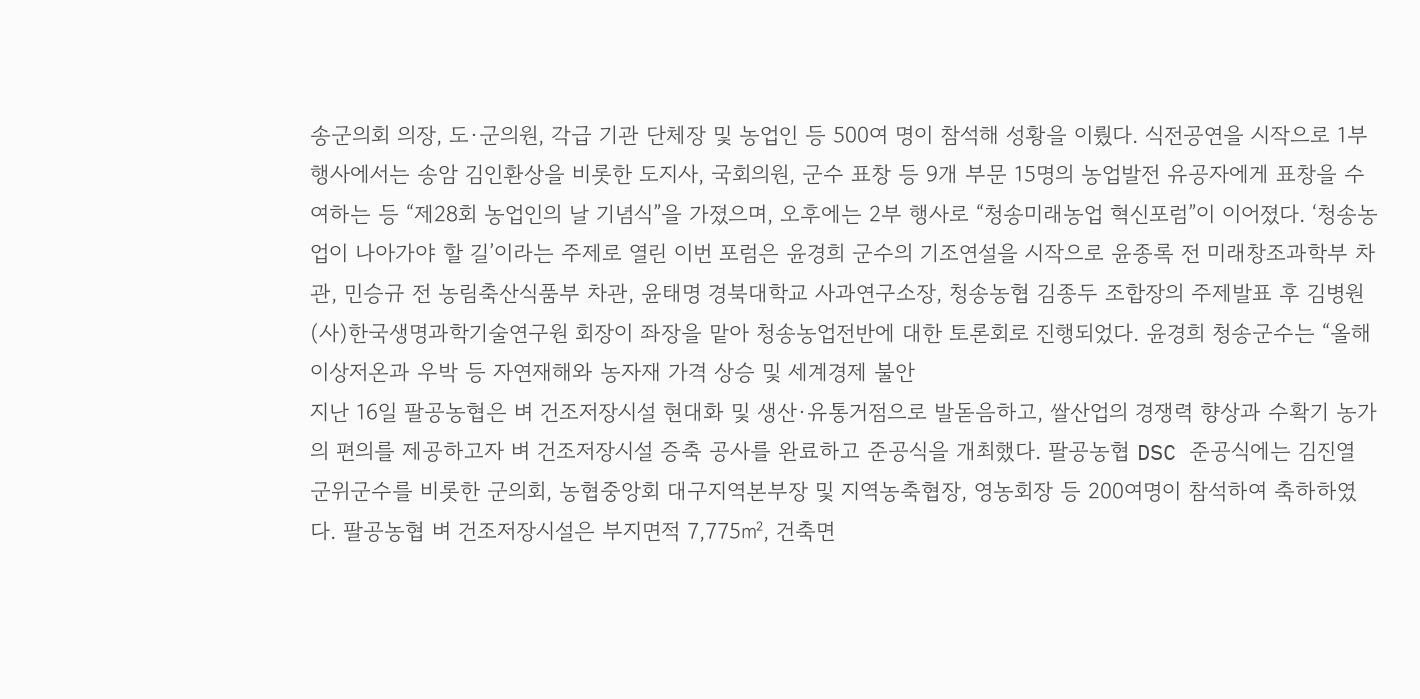송군의회 의장, 도·군의원, 각급 기관 단체장 및 농업인 등 500여 명이 참석해 성황을 이뤘다. 식전공연을 시작으로 1부 행사에서는 송암 김인환상을 비롯한 도지사, 국회의원, 군수 표창 등 9개 부문 15명의 농업발전 유공자에게 표창을 수여하는 등 “제28회 농업인의 날 기념식”을 가졌으며, 오후에는 2부 행사로 “청송미래농업 혁신포럼”이 이어졌다. ‘청송농업이 나아가야 할 길’이라는 주제로 열린 이번 포럼은 윤경희 군수의 기조연설을 시작으로 윤종록 전 미래창조과학부 차관, 민승규 전 농림축산식품부 차관, 윤태명 경북대학교 사과연구소장, 청송농협 김종두 조합장의 주제발표 후 김병원 (사)한국생명과학기술연구원 회장이 좌장을 맡아 청송농업전반에 대한 토론회로 진행되었다. 윤경희 청송군수는 “올해 이상저온과 우박 등 자연재해와 농자재 가격 상승 및 세계경제 불안
지난 16일 팔공농협은 벼 건조저장시설 현대화 및 생산·유통거점으로 발돋음하고, 쌀산업의 경쟁력 향상과 수확기 농가의 편의를 제공하고자 벼 건조저장시설 증축 공사를 완료하고 준공식을 개최했다. 팔공농협 DSC 준공식에는 김진열 군위군수를 비롯한 군의회, 농협중앙회 대구지역본부장 및 지역농축협장, 영농회장 등 200여명이 참석하여 축하하였다. 팔공농협 벼 건조저장시설은 부지면적 7,775㎡, 건축면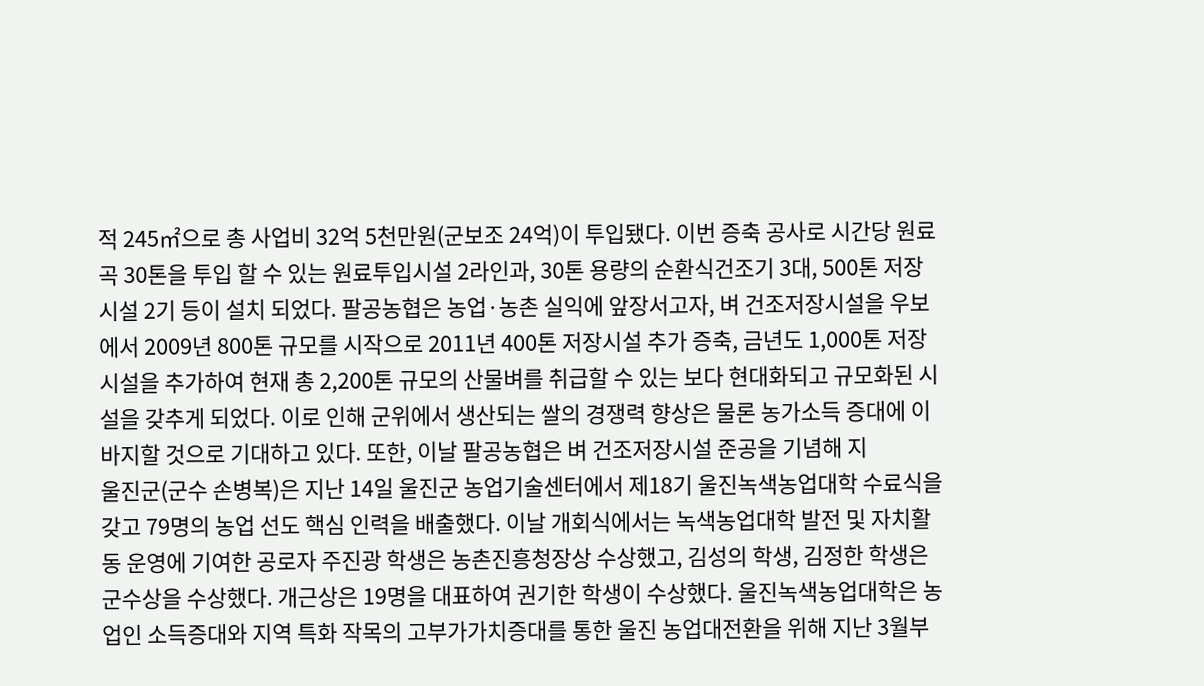적 245㎡으로 총 사업비 32억 5천만원(군보조 24억)이 투입됐다. 이번 증축 공사로 시간당 원료곡 30톤을 투입 할 수 있는 원료투입시설 2라인과, 30톤 용량의 순환식건조기 3대, 500톤 저장시설 2기 등이 설치 되었다. 팔공농협은 농업·농촌 실익에 앞장서고자, 벼 건조저장시설을 우보에서 2009년 800톤 규모를 시작으로 2011년 400톤 저장시설 추가 증축, 금년도 1,000톤 저장시설을 추가하여 현재 총 2,200톤 규모의 산물벼를 취급할 수 있는 보다 현대화되고 규모화된 시설을 갖추게 되었다. 이로 인해 군위에서 생산되는 쌀의 경쟁력 향상은 물론 농가소득 증대에 이바지할 것으로 기대하고 있다. 또한, 이날 팔공농협은 벼 건조저장시설 준공을 기념해 지
울진군(군수 손병복)은 지난 14일 울진군 농업기술센터에서 제18기 울진녹색농업대학 수료식을 갖고 79명의 농업 선도 핵심 인력을 배출했다. 이날 개회식에서는 녹색농업대학 발전 및 자치활동 운영에 기여한 공로자 주진광 학생은 농촌진흥청장상 수상했고, 김성의 학생, 김정한 학생은 군수상을 수상했다. 개근상은 19명을 대표하여 권기한 학생이 수상했다. 울진녹색농업대학은 농업인 소득증대와 지역 특화 작목의 고부가가치증대를 통한 울진 농업대전환을 위해 지난 3월부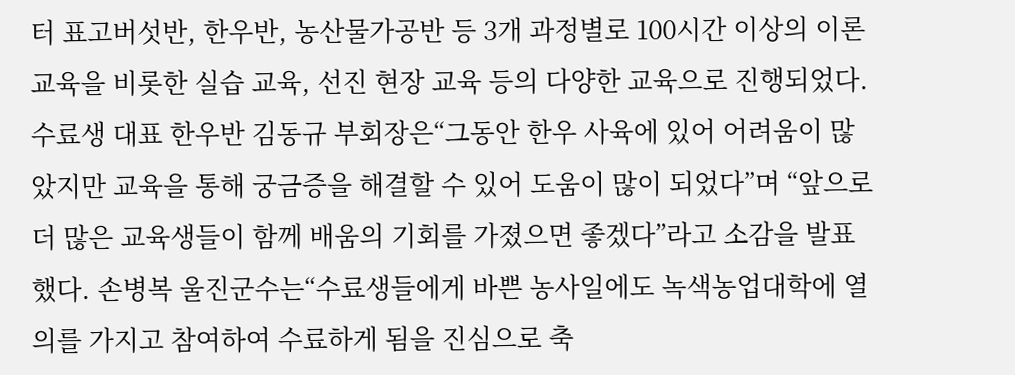터 표고버섯반, 한우반, 농산물가공반 등 3개 과정별로 100시간 이상의 이론교육을 비롯한 실습 교육, 선진 현장 교육 등의 다양한 교육으로 진행되었다. 수료생 대표 한우반 김동규 부회장은“그동안 한우 사육에 있어 어려움이 많았지만 교육을 통해 궁금증을 해결할 수 있어 도움이 많이 되었다”며 “앞으로 더 많은 교육생들이 함께 배움의 기회를 가졌으면 좋겠다”라고 소감을 발표했다. 손병복 울진군수는“수료생들에게 바쁜 농사일에도 녹색농업대학에 열의를 가지고 참여하여 수료하게 됨을 진심으로 축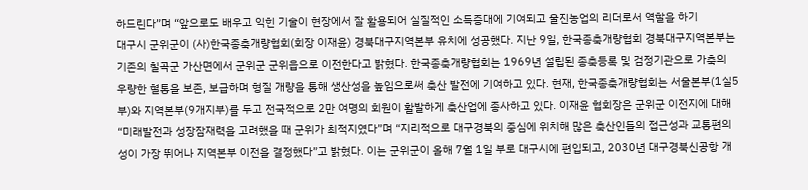하드린다”며 “앞으로도 배우고 익힌 기술이 현장에서 잘 활용되어 실질적인 소득증대에 기여되고 울진농업의 리더로서 역할을 하기
대구시 군위군이 (사)한국종축개량협회(회장 이재윤) 경북대구지역본부 유치에 성공했다. 지난 9일, 한국종축개량협회 경북대구지역본부는 기존의 칠곡군 가산면에서 군위군 군위읍으로 이전한다고 밝혔다. 한국종축개량협회는 1969년 설립된 종축등록 및 검정기관으로 가축의 우량한 혈통을 보존, 보급하며 형질 개량을 통해 생산성을 높임으로써 축산 발전에 기여하고 있다. 현재, 한국종축개량협회는 서울본부(1실5부)와 지역본부(9개지부)를 두고 전국적으로 2만 여명의 회원이 활발하게 축산업에 종사하고 있다. 이재윤 협회장은 군위군 이전지에 대해 “미래발전과 성장잠재력을 고려했을 때 군위가 최적지였다”며 “지리적으로 대구경북의 중심에 위치해 많은 축산인들의 접근성과 교통편의성이 가장 뛰어나 지역본부 이전을 결정했다”고 밝혔다. 이는 군위군이 올해 7월 1일 부로 대구시에 편입되고, 2030년 대구경북신공항 개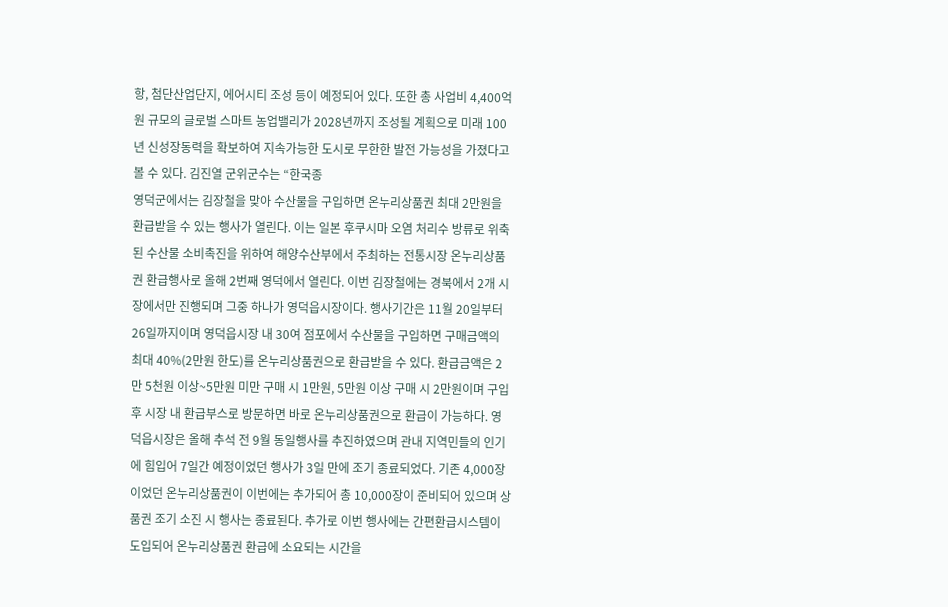항, 첨단산업단지, 에어시티 조성 등이 예정되어 있다. 또한 총 사업비 4,400억원 규모의 글로벌 스마트 농업밸리가 2028년까지 조성될 계획으로 미래 100년 신성장동력을 확보하여 지속가능한 도시로 무한한 발전 가능성을 가졌다고 볼 수 있다. 김진열 군위군수는 “한국종
영덕군에서는 김장철을 맞아 수산물을 구입하면 온누리상품권 최대 2만원을 환급받을 수 있는 행사가 열린다. 이는 일본 후쿠시마 오염 처리수 방류로 위축된 수산물 소비촉진을 위하여 해양수산부에서 주최하는 전통시장 온누리상품권 환급행사로 올해 2번째 영덕에서 열린다. 이번 김장철에는 경북에서 2개 시장에서만 진행되며 그중 하나가 영덕읍시장이다. 행사기간은 11월 20일부터 26일까지이며 영덕읍시장 내 30여 점포에서 수산물을 구입하면 구매금액의 최대 40%(2만원 한도)를 온누리상품권으로 환급받을 수 있다. 환급금액은 2만 5천원 이상~5만원 미만 구매 시 1만원, 5만원 이상 구매 시 2만원이며 구입 후 시장 내 환급부스로 방문하면 바로 온누리상품권으로 환급이 가능하다. 영덕읍시장은 올해 추석 전 9월 동일행사를 추진하였으며 관내 지역민들의 인기에 힘입어 7일간 예정이었던 행사가 3일 만에 조기 종료되었다. 기존 4,000장이었던 온누리상품권이 이번에는 추가되어 총 10,000장이 준비되어 있으며 상품권 조기 소진 시 행사는 종료된다. 추가로 이번 행사에는 간편환급시스템이 도입되어 온누리상품권 환급에 소요되는 시간을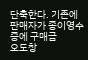단축한다. 기존에 판매자가 종이영수증에 구매금
오도창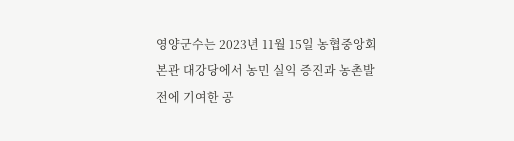영양군수는 2023년 11월 15일 농협중앙회 본관 대강당에서 농민 실익 증진과 농촌발전에 기여한 공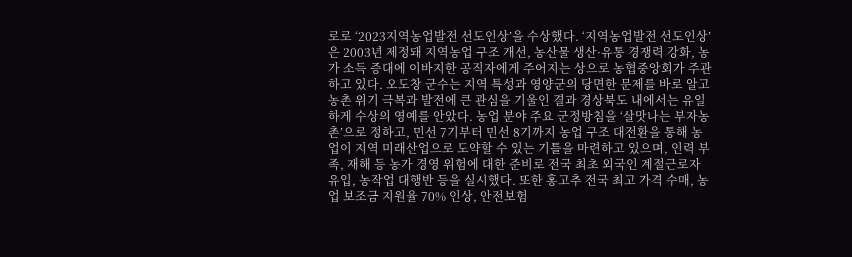로로 ‘2023지역농업발전 선도인상’을 수상했다. ‘지역농업발전 선도인상’은 2003년 제정돼 지역농업 구조 개선, 농산물 생산·유통 경쟁력 강화, 농가 소득 증대에 이바지한 공직자에게 주어지는 상으로 농협중앙회가 주관하고 있다. 오도창 군수는 지역 특성과 영양군의 당면한 문제를 바로 알고 농촌 위기 극복과 발전에 큰 관심을 기울인 결과 경상북도 내에서는 유일하게 수상의 영예를 안았다. 농업 분야 주요 군정방침을 ‘살맛나는 부자농촌’으로 정하고, 민선 7기부터 민선 8기까지 농업 구조 대전환을 통해 농업이 지역 미래산업으로 도약할 수 있는 기틀을 마련하고 있으며, 인력 부족, 재해 등 농가 경영 위험에 대한 준비로 전국 최초 외국인 계절근로자 유입, 농작업 대행반 등을 실시했다. 또한 홍고추 전국 최고 가격 수매, 농업 보조금 지원율 70% 인상, 안전보험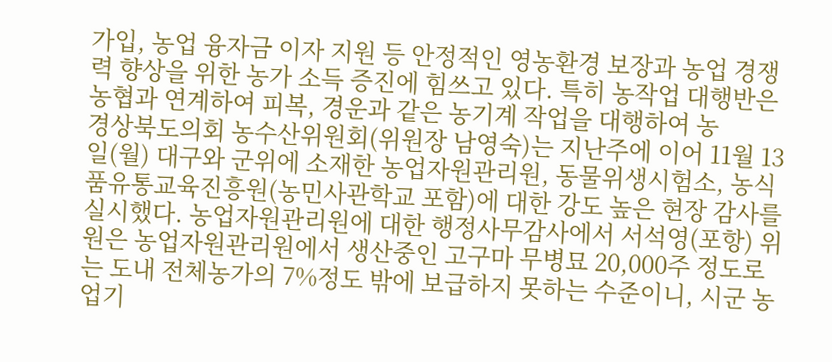가입, 농업 융자금 이자 지원 등 안정적인 영농환경 보장과 농업 경쟁력 향상을 위한 농가 소득 증진에 힘쓰고 있다. 특히 농작업 대행반은 농협과 연계하여 피복, 경운과 같은 농기계 작업을 대행하여 농
경상북도의회 농수산위원회(위원장 남영숙)는 지난주에 이어 11월 13일(월) 대구와 군위에 소재한 농업자원관리원, 동물위생시험소, 농식품유통교육진흥원(농민사관학교 포함)에 대한 강도 높은 현장 감사를 실시했다. 농업자원관리원에 대한 행정사무감사에서 서석영(포항) 위원은 농업자원관리원에서 생산중인 고구마 무병묘 20,000주 정도로는 도내 전체농가의 7%정도 밖에 보급하지 못하는 수준이니, 시군 농업기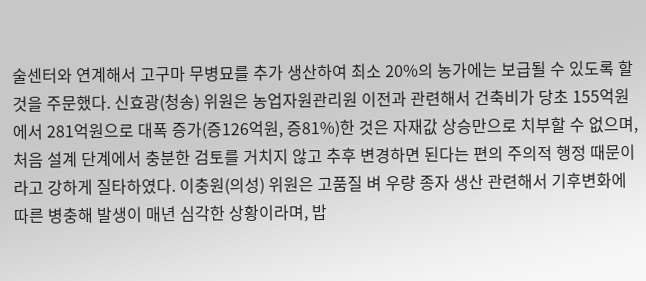술센터와 연계해서 고구마 무병묘를 추가 생산하여 최소 20%의 농가에는 보급될 수 있도록 할 것을 주문했다. 신효광(청송) 위원은 농업자원관리원 이전과 관련해서 건축비가 당초 155억원에서 281억원으로 대폭 증가(증126억원, 증81%)한 것은 자재값 상승만으로 치부할 수 없으며, 처음 설계 단계에서 충분한 검토를 거치지 않고 추후 변경하면 된다는 편의 주의적 행정 때문이라고 강하게 질타하였다. 이충원(의성) 위원은 고품질 벼 우량 종자 생산 관련해서 기후변화에 따른 병충해 발생이 매년 심각한 상황이라며, 밥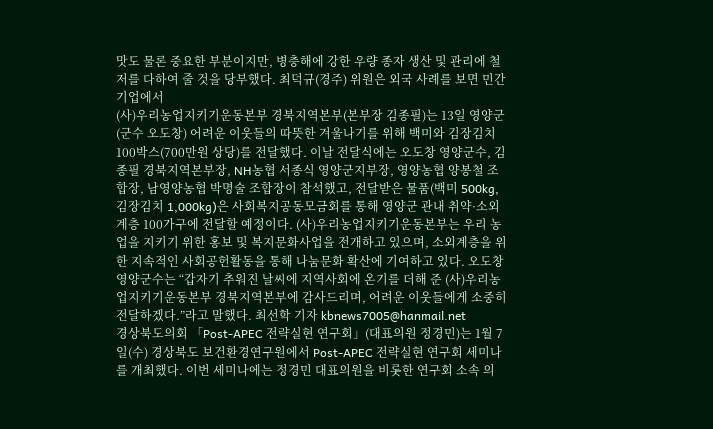맛도 물론 중요한 부분이지만, 병충해에 강한 우량 종자 생산 및 관리에 철저를 다하여 줄 것을 당부했다. 최덕규(경주) 위원은 외국 사례를 보면 민간기업에서
(사)우리농업지키기운동본부 경북지역본부(본부장 김종필)는 13일 영양군(군수 오도창) 어려운 이웃들의 따뜻한 겨울나기를 위해 백미와 김장김치 100박스(700만원 상당)를 전달했다. 이날 전달식에는 오도창 영양군수, 김종필 경북지역본부장, NH농협 서종식 영양군지부장, 영양농협 양봉철 조합장, 남영양농협 박명술 조합장이 참석했고, 전달받은 물품(백미 500kg, 김장김치 1,000kg)은 사회복지공동모금회를 통해 영양군 관내 취약·소외계층 100가구에 전달할 예정이다. (사)우리농업지키기운동본부는 우리 농업을 지키기 위한 홍보 및 복지문화사업을 전개하고 있으며, 소외계층을 위한 지속적인 사회공헌활동을 통해 나눔문화 확산에 기여하고 있다. 오도창 영양군수는 “갑자기 추워진 날씨에 지역사회에 온기를 더해 준 (사)우리농업지키기운동본부 경북지역본부에 감사드리며, 어려운 이웃들에게 소중히 전달하겠다.”라고 말했다. 최선학 기자 kbnews7005@hanmail.net
경상북도의회 「Post-APEC 전략실현 연구회」(대표의원 정경민)는 1월 7일(수) 경상북도 보건환경연구원에서 Post-APEC 전략실현 연구회 세미나를 개최했다. 이번 세미나에는 정경민 대표의원을 비롯한 연구회 소속 의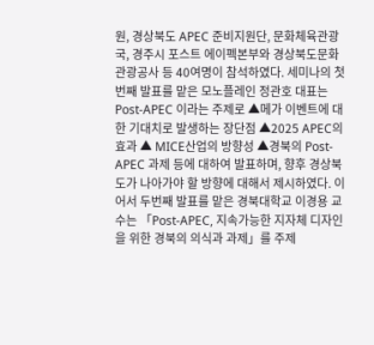원, 경상북도 APEC 준비지원단, 문화체육관광국, 경주시 포스트 에이펙본부와 경상북도문화관광공사 등 40여명이 참석하였다. 세미나의 첫번째 발표를 맡은 모노플레인 정관호 대표는 Post-APEC 이라는 주제로 ▲메가 이벤트에 대한 기대치로 발생하는 장단점 ▲2025 APEC의 효과 ▲ MICE산업의 방향성 ▲경북의 Post-APEC 과제 등에 대하여 발표하며, 향후 경상북도가 나아가야 할 방향에 대해서 제시하였다. 이어서 두번째 발표를 맡은 경북대학교 이경용 교수는 「Post-APEC, 지속가능한 지자체 디자인을 위한 경북의 의식과 과제」를 주제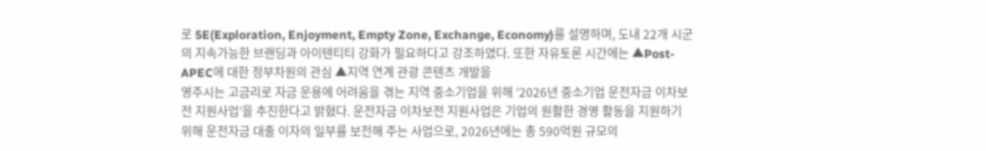로 5E(Exploration, Enjoyment, Empty Zone, Exchange, Economy)를 설명하며, 도내 22개 시군의 지속가능한 브랜딩과 아이텐티티 강화가 필요하다고 강조하였다. 또한 자유토론 시간에는 ▲Post-APEC에 대한 정부차원의 관심 ▲지역 연계 관광 콘텐츠 개발을
영주시는 고금리로 자금 운용에 어려움을 겪는 지역 중소기업을 위해 ‘2026년 중소기업 운전자금 이차보전 지원사업’을 추진한다고 밝혔다. 운전자금 이차보전 지원사업은 기업의 원활한 경영 활동을 지원하기 위해 운전자금 대출 이자의 일부를 보전해 주는 사업으로, 2026년에는 총 590억원 규모의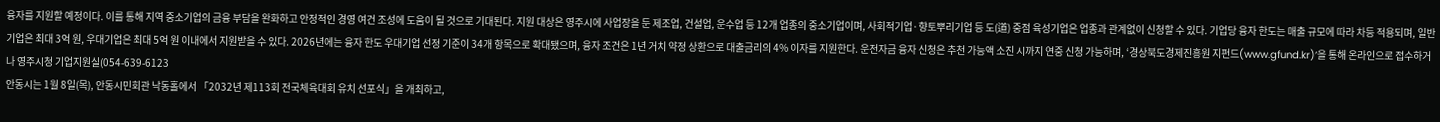융자를 지원할 예정이다. 이를 통해 지역 중소기업의 금융 부담을 완화하고 안정적인 경영 여건 조성에 도움이 될 것으로 기대된다. 지원 대상은 영주시에 사업장을 둔 제조업, 건설업, 운수업 등 12개 업종의 중소기업이며, 사회적기업·향토뿌리기업 등 도(道) 중점 육성기업은 업종과 관계없이 신청할 수 있다. 기업당 융자 한도는 매출 규모에 따라 차등 적용되며, 일반기업은 최대 3억 원, 우대기업은 최대 5억 원 이내에서 지원받을 수 있다. 2026년에는 융자 한도 우대기업 선정 기준이 34개 항목으로 확대됐으며, 융자 조건은 1년 거치 약정 상환으로 대출금리의 4% 이자를 지원한다. 운전자금 융자 신청은 추천 가능액 소진 시까지 연중 신청 가능하며, ‘경상북도경제진흥원 지펀드(www.gfund.kr)’을 통해 온라인으로 접수하거나 영주시청 기업지원실(054-639-6123
안동시는 1월 8일(목), 안동시민회관 낙동홀에서 「2032년 제113회 전국체육대회 유치 선포식」을 개최하고,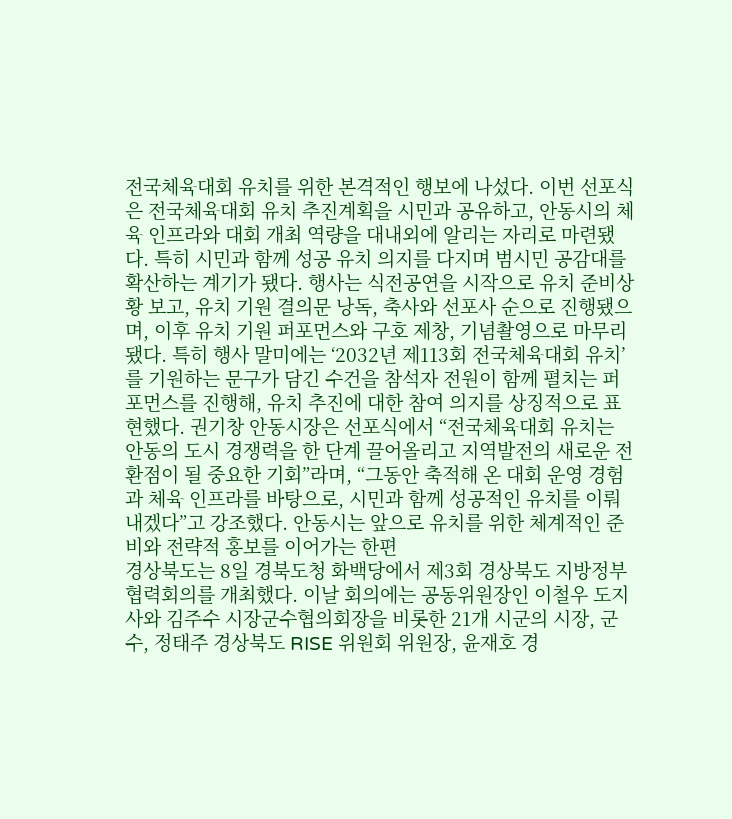전국체육대회 유치를 위한 본격적인 행보에 나섰다. 이번 선포식은 전국체육대회 유치 추진계획을 시민과 공유하고, 안동시의 체육 인프라와 대회 개최 역량을 대내외에 알리는 자리로 마련됐다. 특히 시민과 함께 성공 유치 의지를 다지며 범시민 공감대를 확산하는 계기가 됐다. 행사는 식전공연을 시작으로 유치 준비상황 보고, 유치 기원 결의문 낭독, 축사와 선포사 순으로 진행됐으며, 이후 유치 기원 퍼포먼스와 구호 제창, 기념촬영으로 마무리됐다. 특히 행사 말미에는 ‘2032년 제113회 전국체육대회 유치’를 기원하는 문구가 담긴 수건을 참석자 전원이 함께 펼치는 퍼포먼스를 진행해, 유치 추진에 대한 참여 의지를 상징적으로 표현했다. 권기창 안동시장은 선포식에서 “전국체육대회 유치는 안동의 도시 경쟁력을 한 단계 끌어올리고 지역발전의 새로운 전환점이 될 중요한 기회”라며, “그동안 축적해 온 대회 운영 경험과 체육 인프라를 바탕으로, 시민과 함께 성공적인 유치를 이뤄내겠다”고 강조했다. 안동시는 앞으로 유치를 위한 체계적인 준비와 전략적 홍보를 이어가는 한편
경상북도는 8일 경북도청 화백당에서 제3회 경상북도 지방정부 협력회의를 개최했다. 이날 회의에는 공동위원장인 이철우 도지사와 김주수 시장군수협의회장을 비롯한 21개 시군의 시장, 군수, 정태주 경상북도 RISE 위원회 위원장, 윤재호 경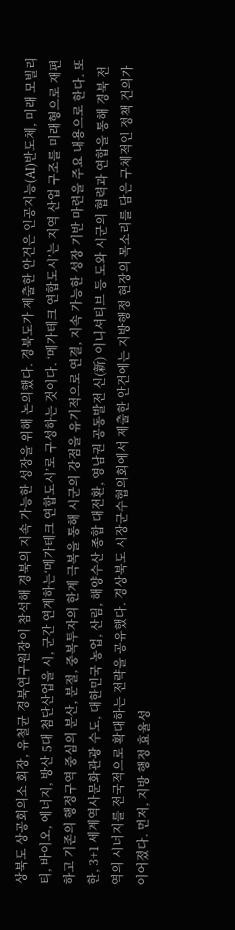상북도 상공회의소 회장, 유철균 경북연구원장이 참석해 경북의 지속 가능한 성장을 위해 논의했다. 경북도가 제출한 안건은 인공지능(AI)반도체, 미래 모빌리티, 바이오, 에너지, 방산 5대 첨단산업을 시, 군간 연계하는‘메가테크 연합도시’로 구성하는 것이다. ‘메가테크 연합도시’는 지역 산업 구조를 미래형으로 재편하고 기존의 행정구역 중심의 분산, 분절, 중복투자의 한계 극복을 통해 시군의 강점을 유기적으로 연결, 지속 가능한 성장 기반 마련을 주요 내용으로 한다. 또한, 3+1 세계역사문화관광 수도, 대한민국 농업, 산림, 해양수산 종합 대전환, 영남권 공동발전 신(新) 이니셔티브 등 도와 시군의 협력과 연합을 통해 경북 전역의 시너지를 전국적으로 확대하는 전략을 공유했다. 경상북도 시장군수협의회에서 제출한 안건에는 지방행정 현장의 목소리를 담은 구체적인 정책 건의가 이어졌다. 먼저, 지방 행정 효율성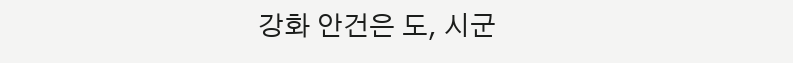강화 안건은 도, 시군